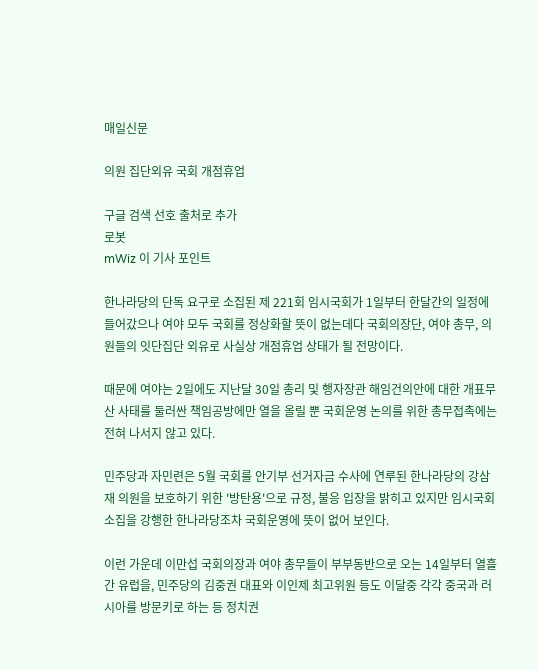매일신문

의원 집단외유 국회 개점휴업

구글 검색 선호 출처로 추가
로봇
mWiz 이 기사 포인트

한나라당의 단독 요구로 소집된 제 221회 임시국회가 1일부터 한달간의 일정에 들어갔으나 여야 모두 국회를 정상화할 뜻이 없는데다 국회의장단, 여야 총무, 의원들의 잇단집단 외유로 사실상 개점휴업 상태가 될 전망이다.

때문에 여야는 2일에도 지난달 30일 총리 및 행자장관 해임건의안에 대한 개표무산 사태를 둘러싼 책임공방에만 열을 올릴 뿐 국회운영 논의를 위한 총무접촉에는 전혀 나서지 않고 있다.

민주당과 자민련은 5월 국회를 안기부 선거자금 수사에 연루된 한나라당의 강삼재 의원을 보호하기 위한 '방탄용'으로 규정, 불응 입장을 밝히고 있지만 임시국회 소집을 강행한 한나라당조차 국회운영에 뜻이 없어 보인다.

이런 가운데 이만섭 국회의장과 여야 총무들이 부부동반으로 오는 14일부터 열흘간 유럽을, 민주당의 김중권 대표와 이인제 최고위원 등도 이달중 각각 중국과 러시아를 방문키로 하는 등 정치권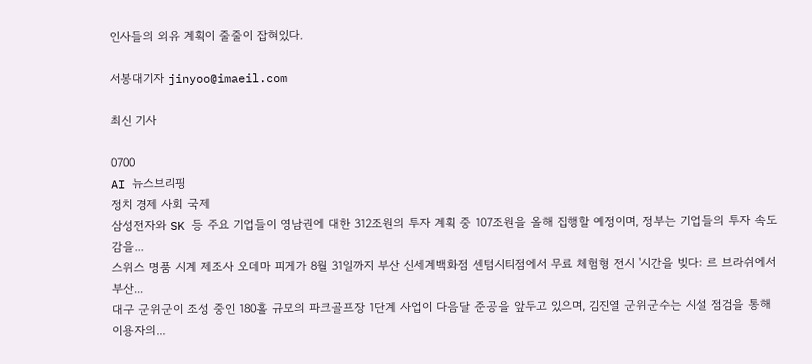인사들의 외유 계획이 줄줄이 잡혀있다.

서봉대기자 jinyoo@imaeil.com

최신 기사

0700
AI 뉴스브리핑
정치 경제 사회 국제
삼성전자와 SK 등 주요 기업들이 영남권에 대한 312조원의 투자 계획 중 107조원을 올해 집행할 예정이며, 정부는 기업들의 투자 속도감을...
스위스 명품 시계 제조사 오데마 피게가 8월 31일까지 부산 신세계백화점 센텀시티점에서 무료 체험형 전시 '시간을 빚다: 르 브라쉬에서 부산...
대구 군위군이 조성 중인 180홀 규모의 파크골프장 1단계 사업이 다음달 준공을 앞두고 있으며, 김진열 군위군수는 시설 점검을 통해 이용자의...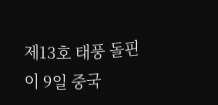제13호 태풍 돌핀이 9일 중국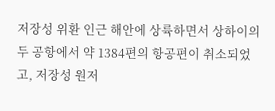저장성 위환 인근 해안에 상륙하면서 상하이의 두 공항에서 약 1384편의 항공편이 취소되었고, 저장성 원저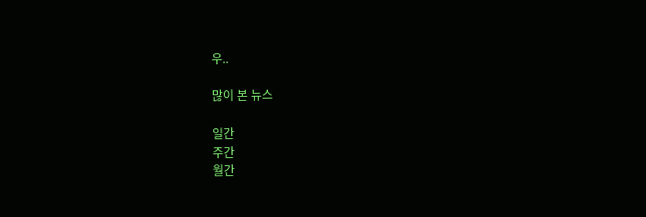우..

많이 본 뉴스

일간
주간
월간